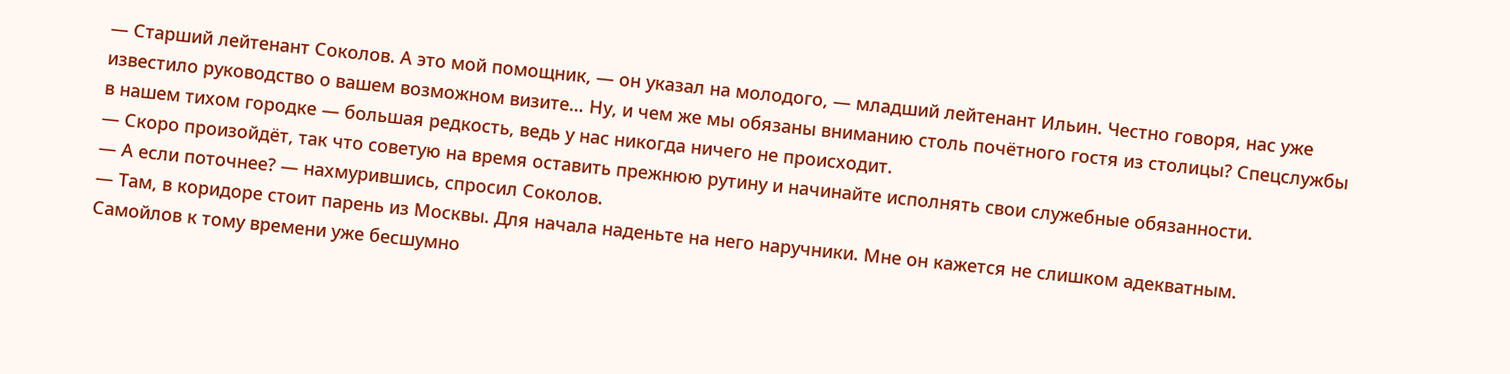— Старший лейтенант Соколов. А это мой помощник, — он указал на молодого, — младший лейтенант Ильин. Честно говоря, нас уже известило руководство о вашем возможном визите… Ну, и чем же мы обязаны вниманию столь почётного гостя из столицы? Спецслужбы в нашем тихом городке — большая редкость, ведь у нас никогда ничего не происходит.
— Скоро произойдёт, так что советую на время оставить прежнюю рутину и начинайте исполнять свои служебные обязанности.
— А если поточнее? — нахмурившись, спросил Соколов.
— Там, в коридоре стоит парень из Москвы. Для начала наденьте на него наручники. Мне он кажется не слишком адекватным.
Самойлов к тому времени уже бесшумно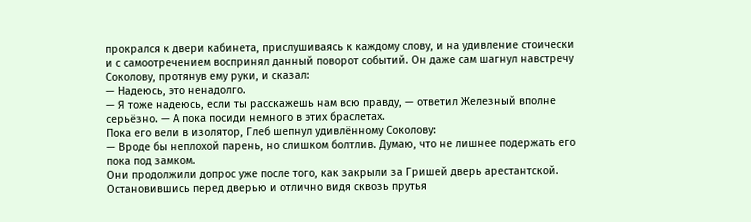прокрался к двери кабинета, прислушиваясь к каждому слову, и на удивление стоически и с самоотречением воспринял данный поворот событий. Он даже сам шагнул навстречу Соколову, протянув ему руки, и сказал:
— Надеюсь, это ненадолго.
— Я тоже надеюсь, если ты расскажешь нам всю правду, — ответил Железный вполне серьёзно. — А пока посиди немного в этих браслетах.
Пока его вели в изолятор, Глеб шепнул удивлённому Соколову:
— Вроде бы неплохой парень, но слишком болтлив. Думаю, что не лишнее подержать его пока под замком.
Они продолжили допрос уже после того, как закрыли за Гришей дверь арестантской. Остановившись перед дверью и отлично видя сквозь прутья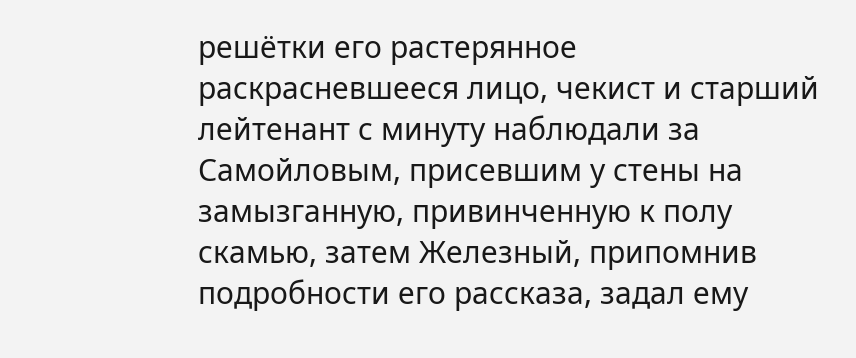решётки его растерянное раскрасневшееся лицо, чекист и старший лейтенант с минуту наблюдали за Самойловым, присевшим у стены на замызганную, привинченную к полу скамью, затем Железный, припомнив подробности его рассказа, задал ему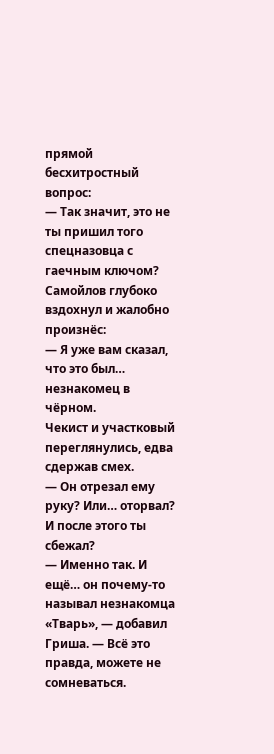прямой бесхитростный вопрос:
— Так значит, это не ты пришил того спецназовца с гаечным ключом?
Самойлов глубоко вздохнул и жалобно произнёс:
— Я уже вам сказал, что это был… незнакомец в чёрном.
Чекист и участковый переглянулись, едва сдержав смех.
— Он отрезал ему руку? Или… оторвал? И после этого ты сбежал?
— Именно так. И ещё… он почему-то называл незнакомца «Тварь», — добавил Гриша. — Всё это правда, можете не сомневаться.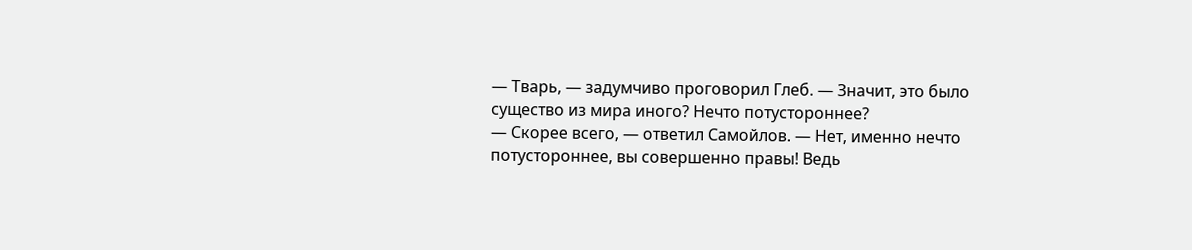— Тварь, — задумчиво проговорил Глеб. — Значит, это было существо из мира иного? Нечто потустороннее?
— Скорее всего, — ответил Самойлов. — Нет, именно нечто потустороннее, вы совершенно правы! Ведь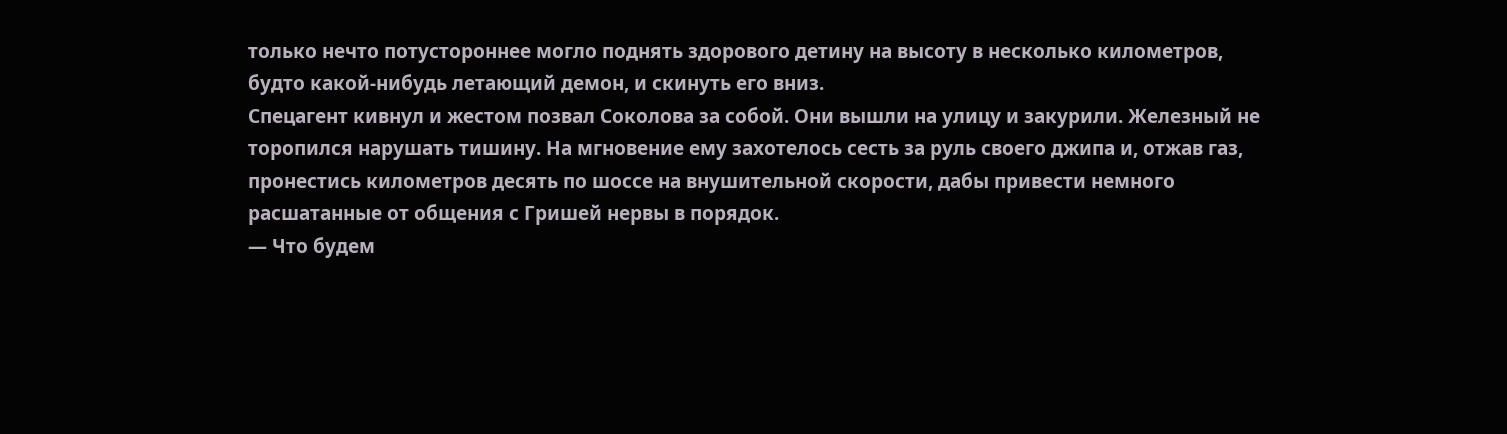только нечто потустороннее могло поднять здорового детину на высоту в несколько километров, будто какой-нибудь летающий демон, и скинуть его вниз.
Спецагент кивнул и жестом позвал Соколова за собой. Они вышли на улицу и закурили. Железный не торопился нарушать тишину. На мгновение ему захотелось сесть за руль своего джипа и, отжав газ, пронестись километров десять по шоссе на внушительной скорости, дабы привести немного расшатанные от общения с Гришей нервы в порядок.
— Что будем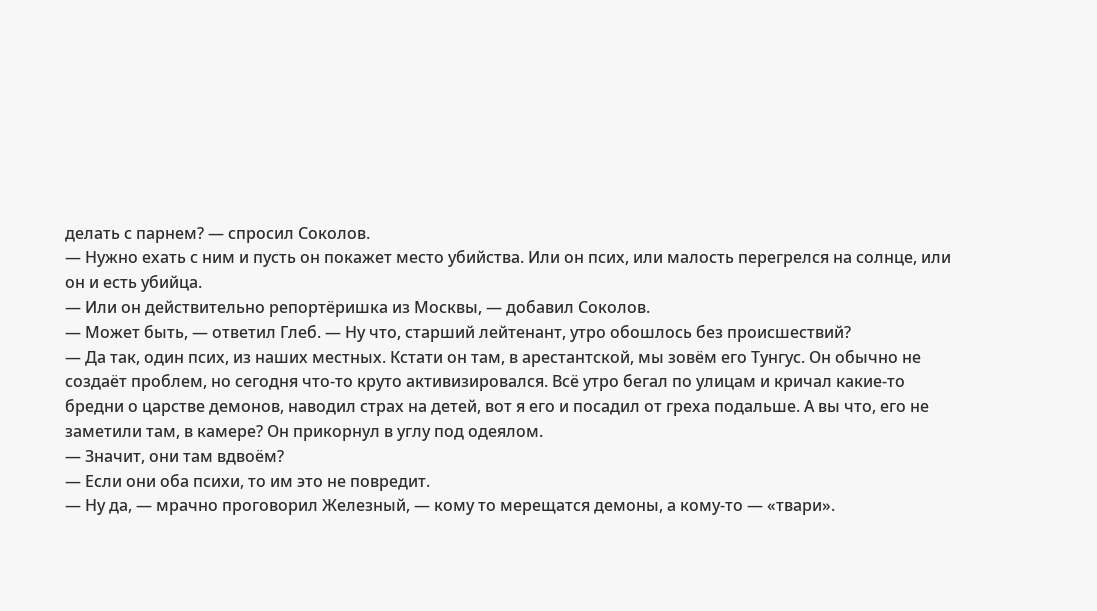делать с парнем? — спросил Соколов.
— Нужно ехать с ним и пусть он покажет место убийства. Или он псих, или малость перегрелся на солнце, или он и есть убийца.
— Или он действительно репортёришка из Москвы, — добавил Соколов.
— Может быть, — ответил Глеб. — Ну что, старший лейтенант, утро обошлось без происшествий?
— Да так, один псих, из наших местных. Кстати он там, в арестантской, мы зовём его Тунгус. Он обычно не создаёт проблем, но сегодня что-то круто активизировался. Всё утро бегал по улицам и кричал какие-то бредни о царстве демонов, наводил страх на детей, вот я его и посадил от греха подальше. А вы что, его не заметили там, в камере? Он прикорнул в углу под одеялом.
— Значит, они там вдвоём?
— Если они оба психи, то им это не повредит.
— Ну да, — мрачно проговорил Железный, — кому то мерещатся демоны, а кому-то — «твари».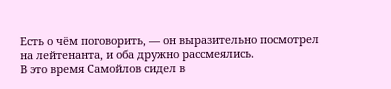Есть о чём поговорить, — он выразительно посмотрел на лейтенанта, и оба дружно рассмеялись.
В это время Самойлов сидел в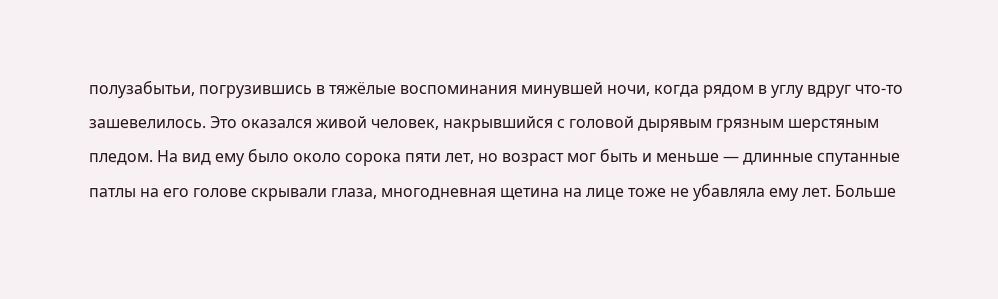полузабытьи, погрузившись в тяжёлые воспоминания минувшей ночи, когда рядом в углу вдруг что-то зашевелилось. Это оказался живой человек, накрывшийся с головой дырявым грязным шерстяным пледом. На вид ему было около сорока пяти лет, но возраст мог быть и меньше — длинные спутанные патлы на его голове скрывали глаза, многодневная щетина на лице тоже не убавляла ему лет. Больше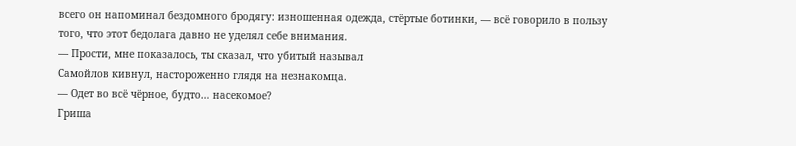всего он напоминал бездомного бродягу: изношенная одежда, стёртые ботинки, — всё говорило в пользу того, что этот бедолага давно не уделял себе внимания.
— Прости, мне показалось, ты сказал, что убитый называл
Самойлов кивнул, настороженно глядя на незнакомца.
— Одет во всё чёрное, будто… насекомое?
Гриша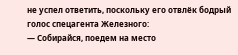не успел ответить, поскольку его отвлёк бодрый голос спецагента Железного:
— Собирайся, поедем на место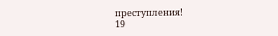преступления!
19